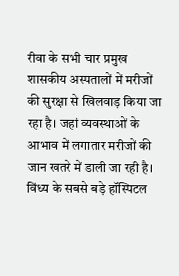रीवा के सभी चार प्रमुख शासकीय अस्पतालों में मरीजों की सुरक्षा से खिलवाड़ किया जा रहा है। जहां व्यवस्थाओं के आभाव में लगातार मरीजों की जान खतरे में डाली जा रही है। विंध्य के सबसे बड़े हॉस्पिटल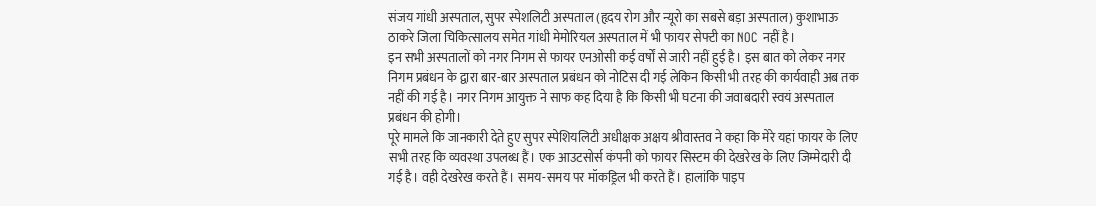संजय गांधी अस्पताल, सुपर स्पेशलिटी अस्पताल (हृदय रोग और न्यूरो का सबसे बड़ा अस्पताल) कुशाभाऊ ठाकरे जिला चिकित्सालय समेत गांधी मेमोरियल अस्पताल में भी फायर सेफ्टी का NOC नहीं है।
इन सभी अस्पतालों को नगर निगम से फायर एनओसी कई वर्षों से जारी नहीं हुई है। इस बात को लेकर नगर निगम प्रबंधन के द्वारा बार-बार अस्पताल प्रबंधन को नोटिस दी गई लेकिन किसी भी तरह की कार्यवाही अब तक नहीं की गई है। नगर निगम आयुक्त ने साफ कह दिया है कि किसी भी घटना की जवाबदारी स्वयं अस्पताल प्रबंधन की होगी।
पूरे मामले कि जानकारी देते हुए सुपर स्पेशियलिटी अधीक्षक अक्षय श्रीवास्तव ने कहा कि मेरे यहां फायर के लिए सभी तरह कि व्यवस्था उपलब्ध हैं। एक आउटसोर्स कंपनी को फायर सिस्टम की देखरेख के लिए जिम्मेदारी दी गई है। वही देखरेख करते हैं। समय-समय पर मॉकड्रिल भी करते हैं। हालांकि पाइप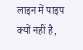लाइन में पाइप क्यों नहीं है,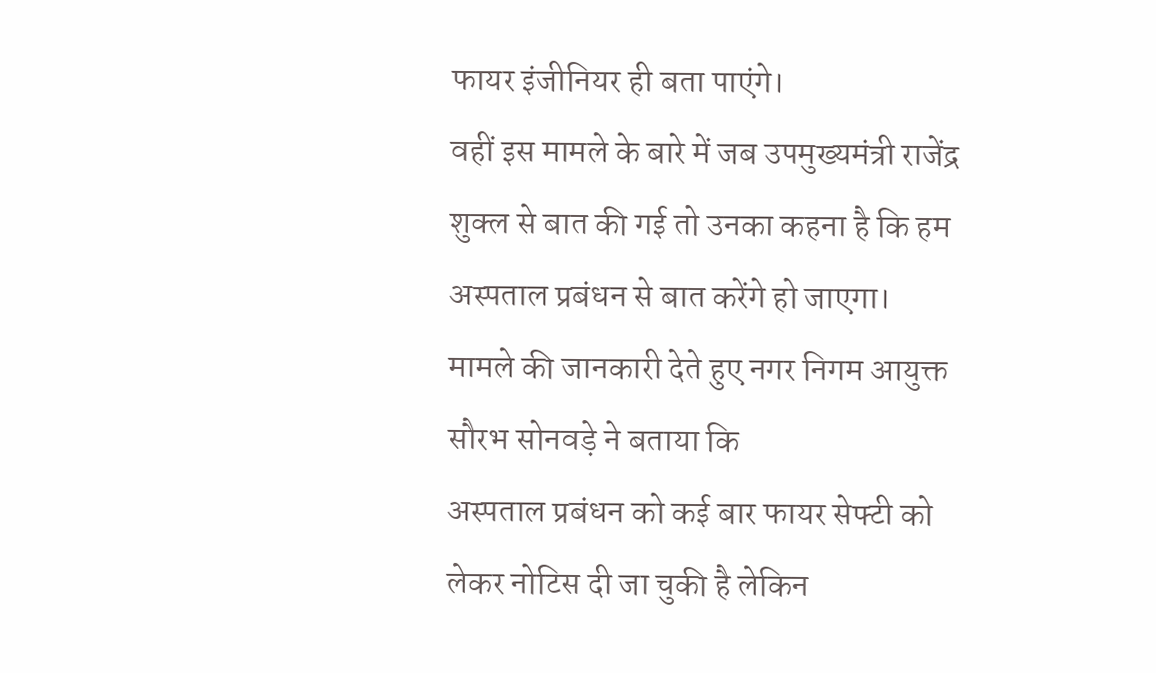फायर इंजीनियर ही बता पाएंगे।
वहीं इस मामले के बारे में जब उपमुख्यमंत्री राजेंद्र शुक्ल से बात की गई तो उनका कहना है कि हम अस्पताल प्रबंधन से बात करेंगे हो जाएगा।
मामले की जानकारी देते हुए नगर निगम आयुक्त सौरभ सोनवड़े ने बताया कि
अस्पताल प्रबंधन को कई बार फायर सेफ्टी को लेकर नोटिस दी जा चुकी है लेकिन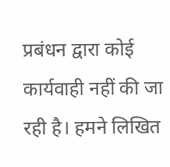प्रबंधन द्वारा कोई कार्यवाही नहीं की जा रही है। हमने लिखित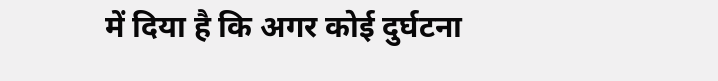में दिया है कि अगर कोई दुर्घटना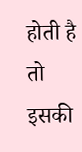होती है तो इसकी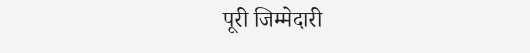पूरी जिम्मेदारी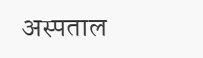अस्पताल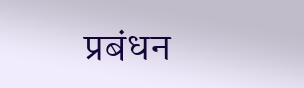प्रबंधन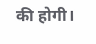की होगी।